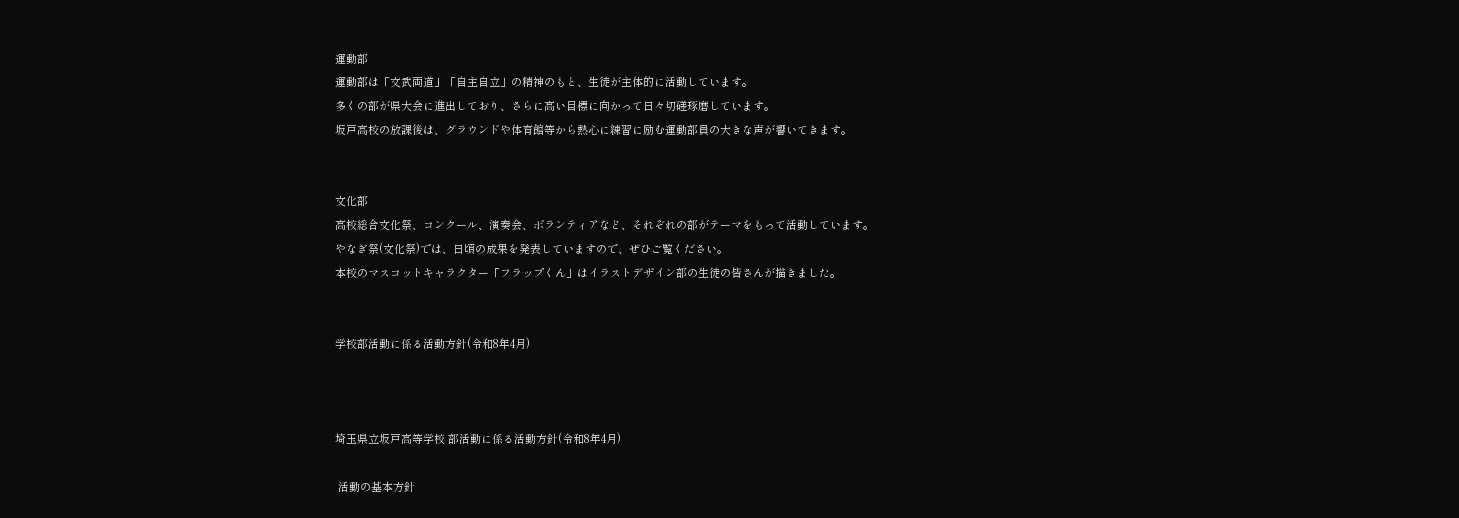運動部
運動部は「文武両道」「自主自立」の精神のもと、生徒が主体的に活動しています。
多くの部が県大会に進出しており、さらに高い目標に向かって日々切磋琢磨しています。
坂戸高校の放課後は、グラウンドや体育館等から熱心に練習に励む運動部員の大きな声が響いてきます。


文化部
高校総合文化祭、コンクール、演奏会、ボランティアなど、それぞれの部がテーマをもって活動しています。
やなぎ祭(文化祭)では、日頃の成果を発表していますので、ぜひご覧ください。
本校のマスコットキャラクター「フラップくん」はイラストデザイン部の生徒の皆さんが描きました。


学校部活動に係る活動方針(令和8年4月)



埼玉県立坂戸高等学校 部活動に係る活動方針(令和8年4月)

 活動の基本方針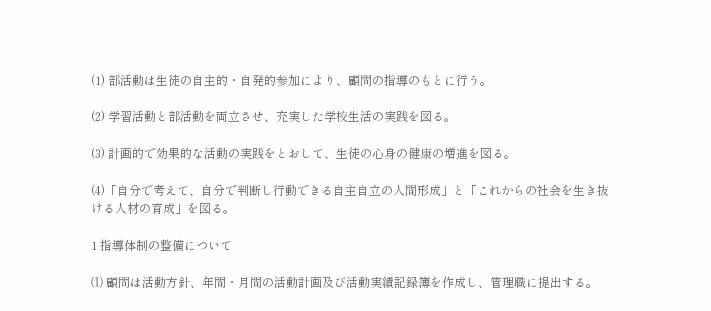(1) 部活動は生徒の自主的・自発的参加により、顧問の指導のもとに行う。

(2) 学習活動と部活動を両立させ、充実した学校生活の実践を図る。

(3) 計画的で効果的な活動の実践をとおして、生徒の心身の健康の増進を図る。

(4)「自分で考えて、自分で判断し行動できる自主自立の人間形成」と「これからの社会を生き抜ける人材の育成」を図る。

1 指導体制の整備について

⑴ 顧問は活動方針、年間・月間の活動計画及び活動実績記録簿を作成し、管理職に提出する。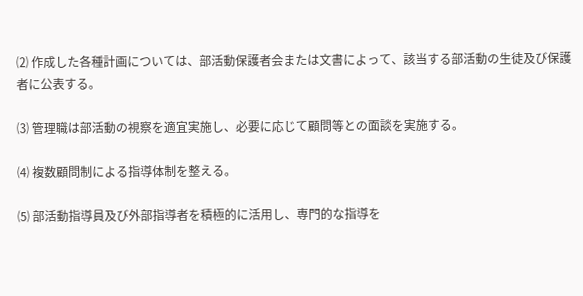⑵ 作成した各種計画については、部活動保護者会または文書によって、該当する部活動の生徒及び保護者に公表する。

⑶ 管理職は部活動の視察を適宜実施し、必要に応じて顧問等との面談を実施する。

⑷ 複数顧問制による指導体制を整える。

⑸ 部活動指導員及び外部指導者を積極的に活用し、専門的な指導を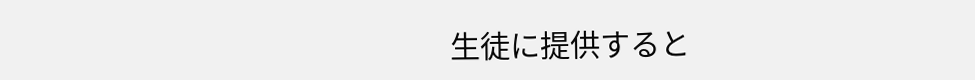生徒に提供すると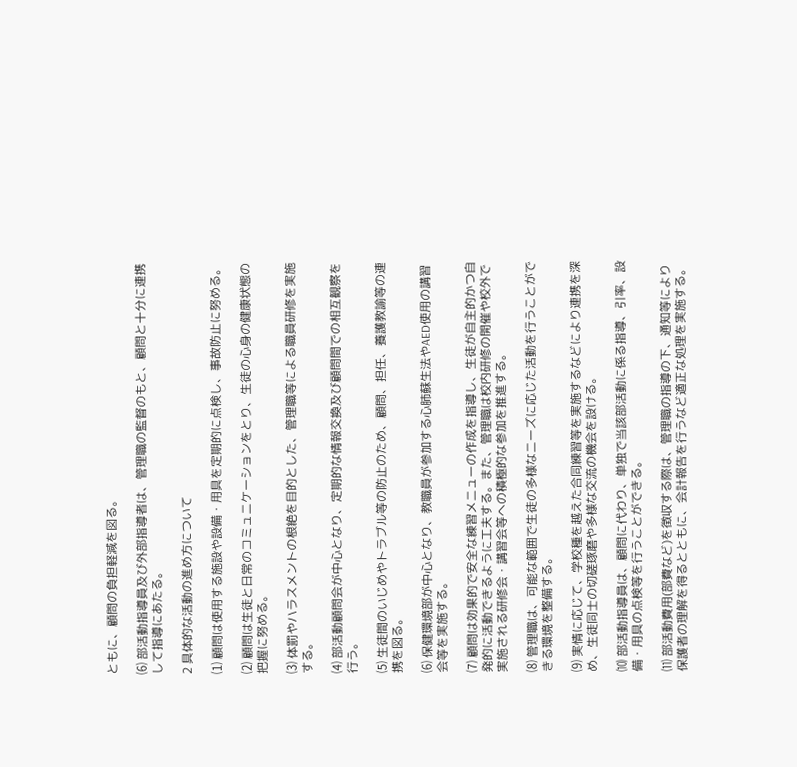ともに、顧問の負担軽減を図る。

⑹ 部活動指導員及び外部指導者は、管理職の監督のもと、顧問と十分に連携して指導にあたる。

2 具体的な活動の進め方について

⑴ 顧問は使用する施設や設備・用具を定期的に点検し、事故防止に努める。

⑵ 顧問は生徒と日常のコミュニケーションをとり、生徒の心身の健康状態の把握に努める。

⑶ 体罰やハラスメントの根絶を目的とした、管理職等による職員研修を実施する。

⑷ 部活動顧問会が中心となり、定期的な情報交換及び顧問間での相互観察を行う。

⑸ 生徒間のいじめやトラブル等の防止のため、顧問、担任、養護教諭等の連携を図る。

⑹ 保健環境部が中心となり、教職員が参加する心肺蘇生法やAED使用の講習会等を実施する。

⑺ 顧問は効果的で安全な練習メニューの作成を指導し、生徒が自主的かつ自発的に活動できるように工夫する。また、管理職は校内研修の開催や校外で実施される研修会・講習会等への積極的な参加を推進する。

⑻ 管理職は、可能な範囲で生徒の多様なニーズに応じた活動を行うことができる環境を整備する。

⑼ 実情に応じて、学校種を越えた合同練習等を実施するなどにより連携を深め、生徒同士の切磋琢磨や多様な交流の機会を設ける。

⑽ 部活動指導員は、顧問に代わり、単独で当該部活動に係る指導、引率、設備・用具の点検等を行うことができる。

⑾ 部活動費用(部費など)を徴収する際は、管理職の指導の下、通知等により保護者の理解を得るとともに、会計報告を行うなど適正な処理を実施する。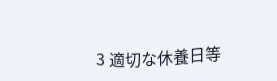3 適切な休養日等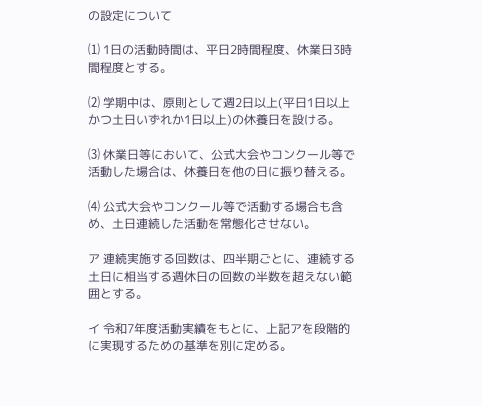の設定について

⑴ 1日の活動時間は、平日2時間程度、休業日3時間程度とする。

⑵ 学期中は、原則として週2日以上(平日1日以上かつ土日いずれか1日以上)の休養日を設ける。

⑶ 休業日等において、公式大会やコンクール等で活動した場合は、休養日を他の日に振り替える。

⑷ 公式大会やコンクール等で活動する場合も含め、土日連続した活動を常態化させない。

ア 連続実施する回数は、四半期ごとに、連続する土日に相当する週休日の回数の半数を超えない範囲とする。

イ 令和7年度活動実績をもとに、上記アを段階的に実現するための基準を別に定める。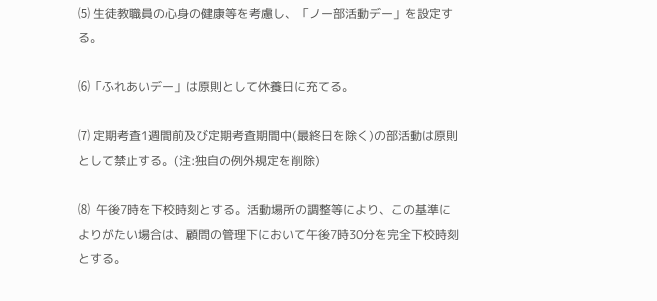⑸ 生徒教職員の心身の健康等を考慮し、「ノー部活動デー」を設定する。

⑹「ふれあいデー」は原則として休養日に充てる。

⑺ 定期考査1週間前及び定期考査期間中(最終日を除く)の部活動は原則として禁止する。(注:独自の例外規定を削除)

⑻  午後7時を下校時刻とする。活動場所の調整等により、この基準によりがたい場合は、顧問の管理下において午後7時30分を完全下校時刻とする。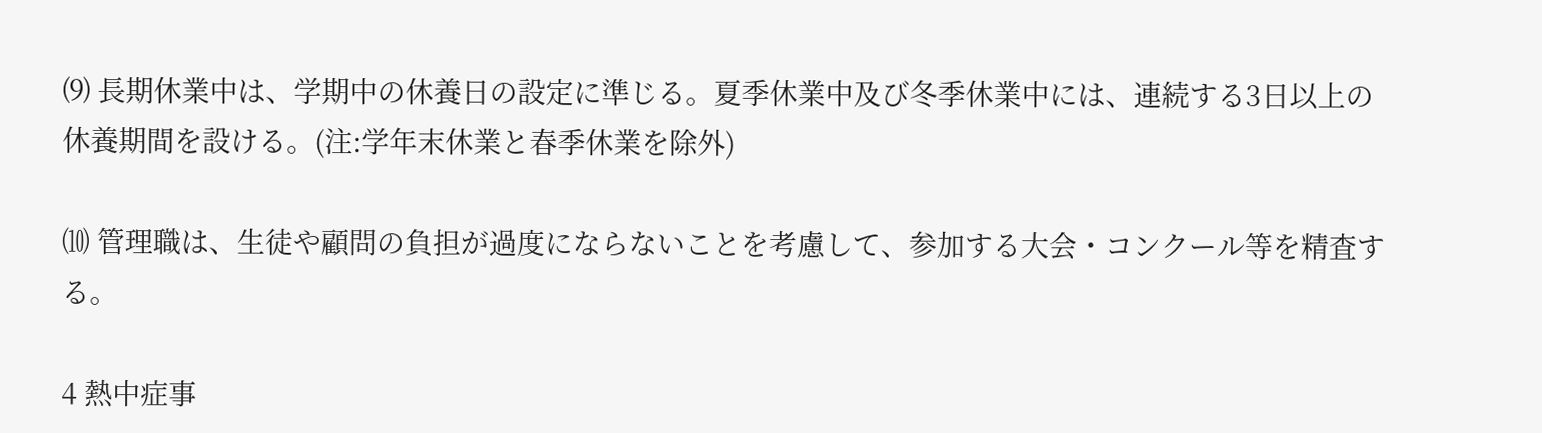⑼ 長期休業中は、学期中の休養日の設定に準じる。夏季休業中及び冬季休業中には、連続する3日以上の休養期間を設ける。(注:学年末休業と春季休業を除外)

⑽ 管理職は、生徒や顧問の負担が過度にならないことを考慮して、参加する大会・コンクール等を精査する。

4 熱中症事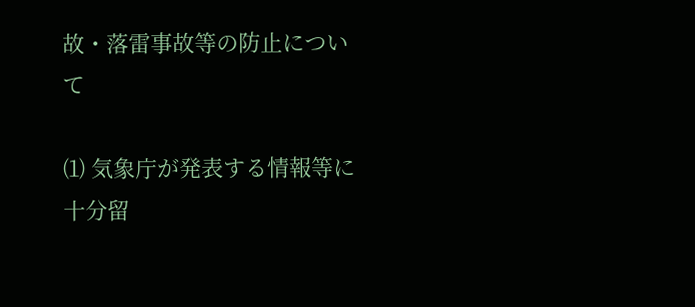故・落雷事故等の防止について

⑴ 気象庁が発表する情報等に十分留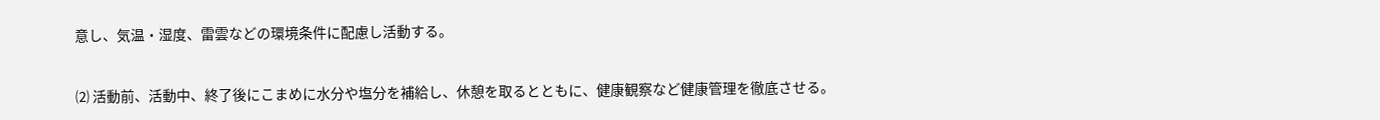意し、気温・湿度、雷雲などの環境条件に配慮し活動する。

⑵ 活動前、活動中、終了後にこまめに水分や塩分を補給し、休憩を取るとともに、健康観察など健康管理を徹底させる。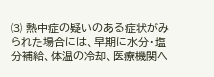⑶ 熱中症の疑いのある症状がみられた場合には、早期に水分・塩分補給、体温の冷却、医療機関へ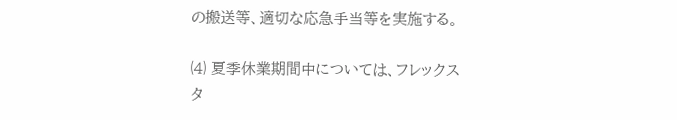の搬送等、適切な応急手当等を実施する。

⑷ 夏季休業期間中については、フレックスタ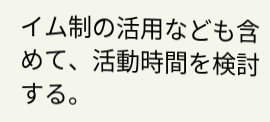イム制の活用なども含めて、活動時間を検討する。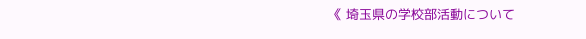《 埼玉県の学校部活動について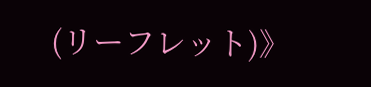(リーフレット)》